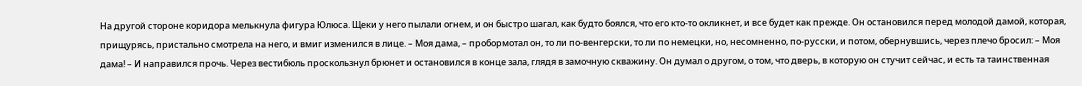На другой стороне коридора мелькнула фигура Юлюса. Щеки у него пылали огнем, и он быстро шагал, как будто боялся, что его кто-то окликнет, и все будет как прежде. Он остановился перед молодой дамой, которая, прищурясь, пристально смотрела на него, и вмиг изменился в лице. – Моя дама, – пробормотал он, то ли по-венгерски, то ли по немецки, но, несомненно, по-русски, и потом, обернувшись, через плечо бросил: – Моя дама! – И направился прочь. Через вестибюль проскользнул брюнет и остановился в конце зала, глядя в замочную скважину. Он думал о другом, о том, что дверь, в которую он стучит сейчас, и есть та таинственная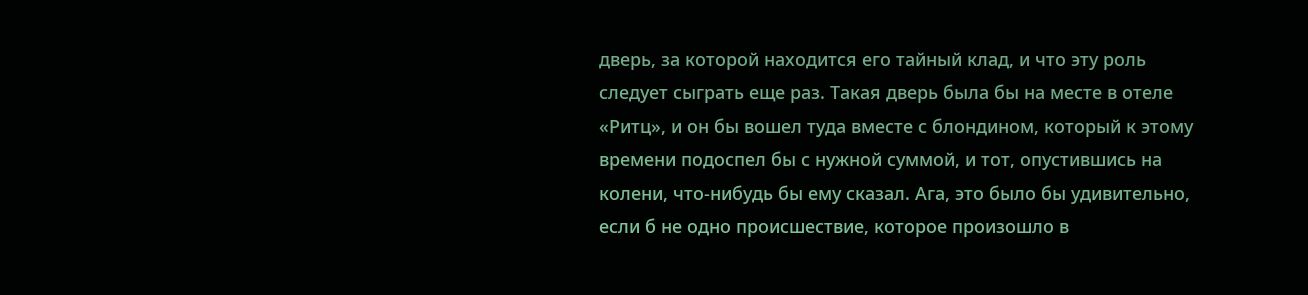дверь, за которой находится его тайный клад, и что эту роль следует сыграть еще раз. Такая дверь была бы на месте в отеле «Ритц», и он бы вошел туда вместе с блондином, который к этому времени подоспел бы с нужной суммой, и тот, опустившись на колени, что-нибудь бы ему сказал. Ага, это было бы удивительно, если б не одно происшествие, которое произошло в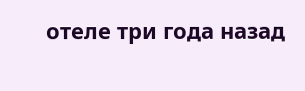отеле три года назад